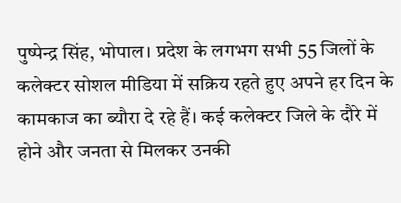पुष्पेन्द्र सिंह, भोपाल। प्रदेश के लगभग सभी 55 जिलों के कलेक्टर सोशल मीडिया में सक्रिय रहते हुए अपने हर दिन के कामकाज का ब्यौरा दे रहे हैं। कई कलेक्टर जिले के दौरे में होने और जनता से मिलकर उनकी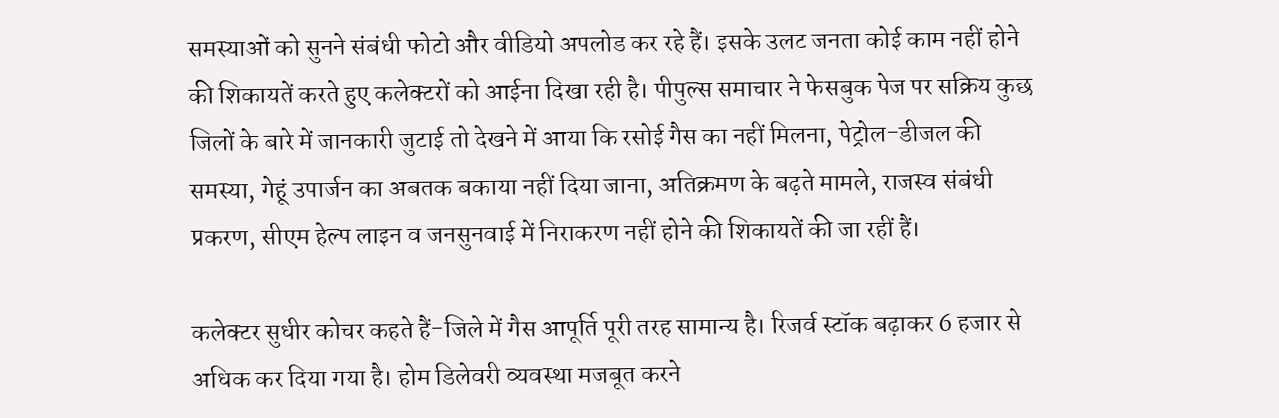समस्याओं को सुनने संबंधी फोटो और वीडियो अपलोड कर रहे हैं। इसके उलट जनता कोई काम नहीं होने की शिकायतें करते हुए कलेक्टरों को आईना दिखा रही है। पीपुल्स समाचार ने फेसबुक पेज पर सक्रिय कुछ जिलों के बारे में जानकारी जुटाई तो देखने में आया कि रसोई गैस का नहीं मिलना, पेट्रोल-डीजल की समस्या, गेहूं उपार्जन का अबतक बकाया नहीं दिया जाना, अतिक्रमण के बढ़ते मामले, राजस्व संबंधी प्रकरण, सीएम हेल्प लाइन व जनसुनवाई में निराकरण नहीं होने की शिकायतें की जा रहीं हैं।

कलेक्टर सुधीर कोचर कहते हैं-जिले में गैस आपूर्ति पूरी तरह सामान्य है। रिजर्व स्टॉक बढ़ाकर 6 हजार से अधिक कर दिया गया है। होम डिलेवरी व्यवस्था मजबूत करने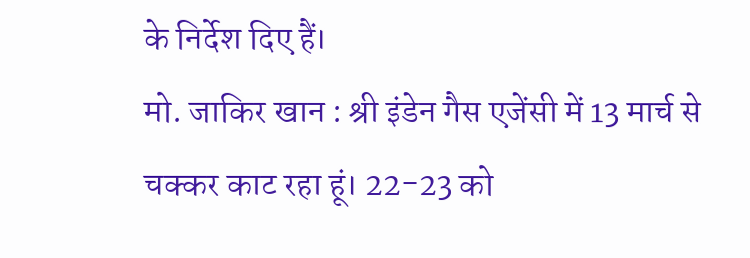के निर्देश दिए हैं।
मो. जाकिर खान : श्री इंडेन गैस एजेंसी में 13 मार्च से चक्कर काट रहा हूं। 22-23 को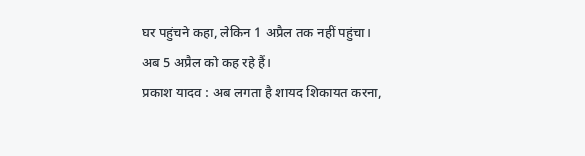घर पहुंचने कहा, लेकिन 1 अप्रैल तक नहीं पहुंचा। अब 5 अप्रैल को कह रहे हैं।
प्रकाश यादव : अब लगता है शायद शिकायत करना,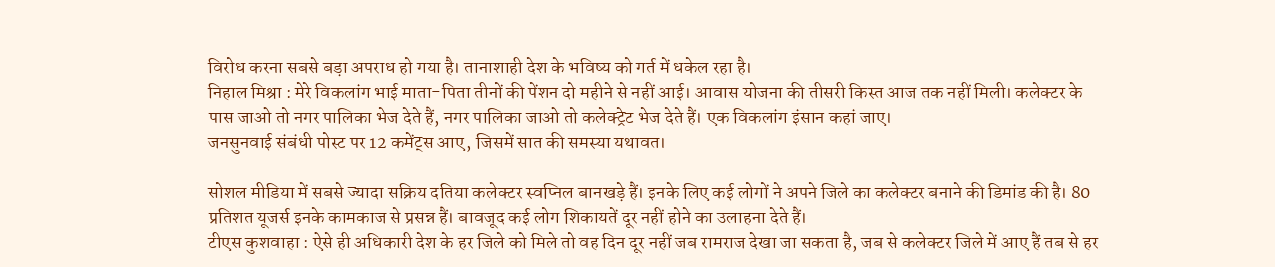विरोध करना सबसे बड़ा अपराध हो गया है। तानाशाही देश के भविष्य को गर्त में धकेल रहा है।
निहाल मिश्रा : मेरे विकलांग भाई माता-पिता तीनों की पेंशन दो महीने से नहीं आई। आवास योजना की तीसरी किस्त आज तक नहीं मिली। कलेक्टर के पास जाओ तो नगर पालिका भेज देते हैं, नगर पालिका जाओ तो कलेक्ट्रेट भेज देते हैं। एक विकलांग इंसान कहां जाए।
जनसुनवाई संबंधी पोस्ट पर 12 कमेंट्स आए, जिसमें सात की समस्या यथावत।

सोशल मीडिया में सबसे ज्यादा सक्रिय दतिया कलेक्टर स्वप्निल बानखड़े हैं। इनके लिए कई लोगों ने अपने जिले का कलेक्टर बनाने की डिमांड की है। 80 प्रतिशत यूजर्स इनके कामकाज से प्रसन्न हैं। बावजूद कई लोग शिकायतें दूर नहीं होने का उलाहना देते हैं।
टीएस कुशवाहा : ऐसे ही अधिकारी देश के हर जिले को मिले तो वह दिन दूर नहीं जब रामराज देखा जा सकता है, जब से कलेक्टर जिले में आए हैं तब से हर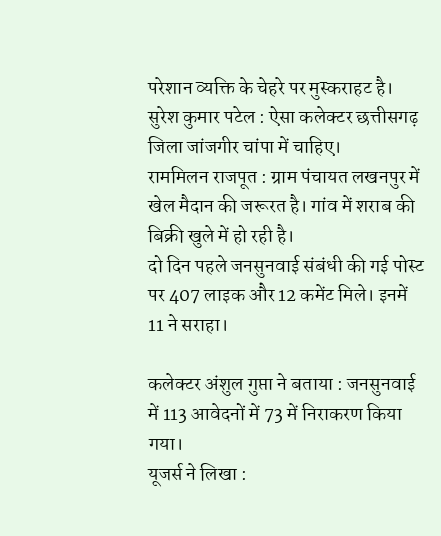परेशान व्यक्ति के चेहरे पर मुस्कराहट है।
सुरेश कुमार पटेल : ऐसा कलेक्टर छत्तीसगढ़ जिला जांजगीर चांपा में चाहिए।
राममिलन राजपूत : ग्राम पंचायत लखनपुर में खेल मैदान की जरूरत है। गांव में शराब की बिक्री खुले में हो रही है।
दो दिन पहले जनसुनवाई संबंधी की गई पोस्ट पर 407 लाइक और 12 कमेंट मिले। इनमें 11 ने सराहा।

कलेक्टर अंशुल गुप्ता ने बताया : जनसुनवाई में 113 आवेदनों में 73 में निराकरण किया गया।
यूजर्स ने लिखा :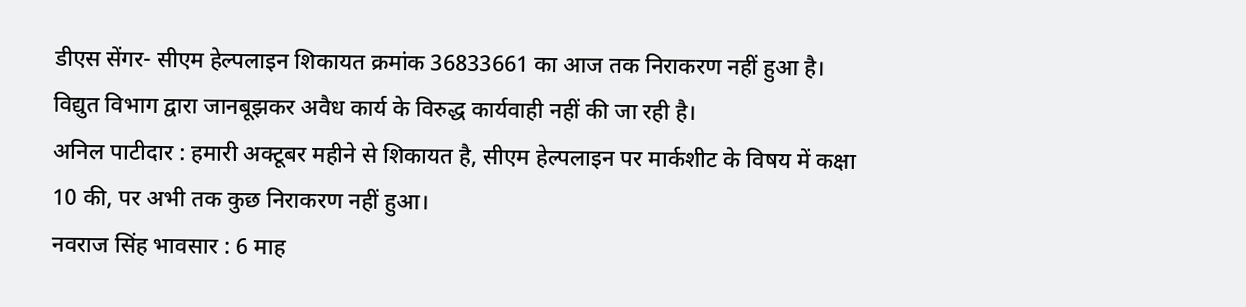डीएस सेंगर- सीएम हेल्पलाइन शिकायत क्रमांक 36833661 का आज तक निराकरण नहीं हुआ है। विद्युत विभाग द्वारा जानबूझकर अवैध कार्य के विरुद्ध कार्यवाही नहीं की जा रही है।
अनिल पाटीदार : हमारी अक्टूबर महीने से शिकायत है, सीएम हेल्पलाइन पर मार्कशीट के विषय में कक्षा 10 की, पर अभी तक कुछ निराकरण नहीं हुआ।
नवराज सिंह भावसार : 6 माह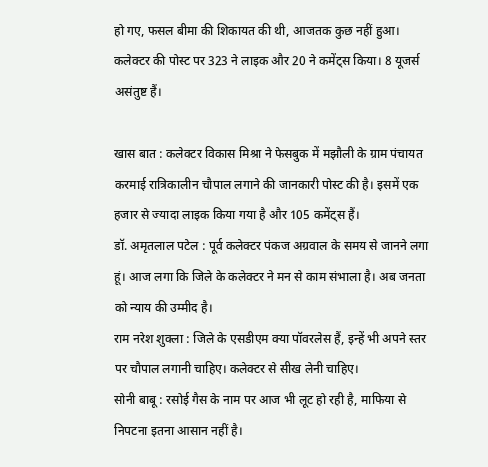हो गए, फसल बीमा की शिकायत की थी, आजतक कुछ नहीं हुआ।
कलेक्टर की पोस्ट पर 323 ने लाइक और 20 ने कमेंट्स किया। 8 यूजर्स असंतुष्ट हैं।

खास बात : कलेक्टर विकास मिश्रा ने फेसबुक में मझौली के ग्राम पंचायत करमाई रात्रिकालीन चौपाल लगाने की जानकारी पोस्ट की है। इसमें एक हजार से ज्यादा लाइक किया गया है और 105 कमेंट्स हैं।
डॉ. अमृतलाल पटेल : पूर्व कलेक्टर पंकज अग्रवाल के समय से जानने लगा हूं। आज लगा कि जिले के कलेक्टर ने मन से काम संभाला है। अब जनता को न्याय की उम्मीद है।
राम नरेश शुक्ला : जिले के एसडीएम क्या पॉवरलेस हैं, इन्हें भी अपने स्तर पर चौपाल लगानी चाहिए। कलेक्टर से सीख लेनी चाहिए।
सोनी बाबू : रसोई गैस के नाम पर आज भी लूट हो रही है, माफिया से निपटना इतना आसान नहीं है।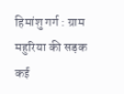हिमांशु गर्ग : ग्राम महुरिया की सड़क कई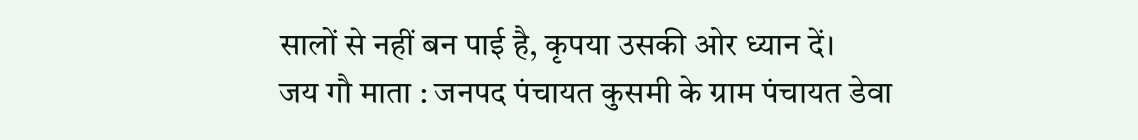सालों से नहीं बन पाई है, कृपया उसकी ओर ध्यान दें।
जय गौ माता : जनपद पंचायत कुसमी के ग्राम पंचायत डेवा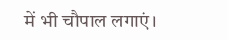में भी चौपाल लगाएं।